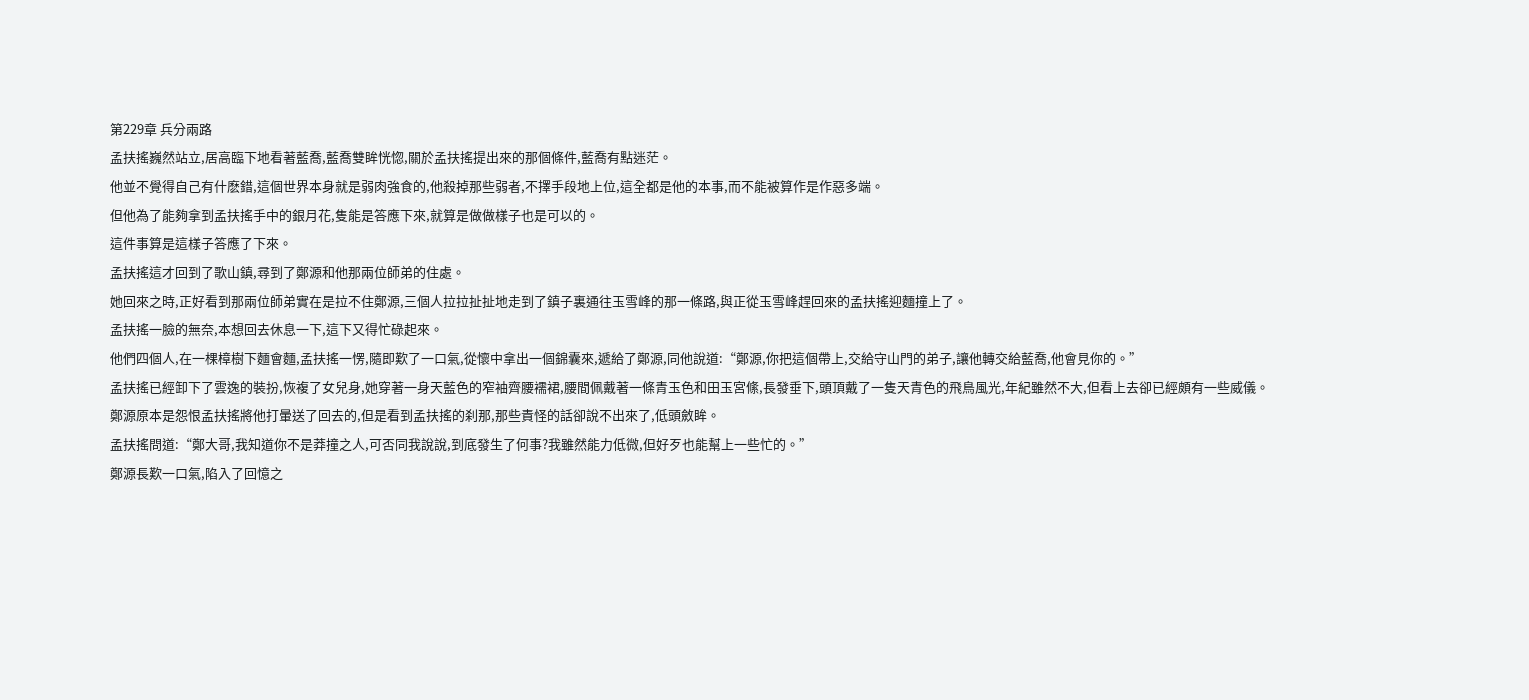第229章 兵分兩路
孟扶搖巍然站立,居高臨下地看著藍喬,藍喬雙眸恍惚,關於孟扶搖提出來的那個條件,藍喬有點迷茫。
他並不覺得自己有什麽錯,這個世界本身就是弱肉強食的,他殺掉那些弱者,不擇手段地上位,這全都是他的本事,而不能被算作是作惡多端。
但他為了能夠拿到孟扶搖手中的銀月花,隻能是答應下來,就算是做做樣子也是可以的。
這件事算是這樣子答應了下來。
孟扶搖這才回到了歌山鎮,尋到了鄭源和他那兩位師弟的住處。
她回來之時,正好看到那兩位師弟實在是拉不住鄭源,三個人拉拉扯扯地走到了鎮子裏通往玉雪峰的那一條路,與正從玉雪峰趕回來的孟扶搖迎麵撞上了。
孟扶搖一臉的無奈,本想回去休息一下,這下又得忙碌起來。
他們四個人,在一棵樟樹下麵會麵,孟扶搖一愣,隨即歎了一口氣,從懷中拿出一個錦囊來,遞給了鄭源,同他說道:“鄭源,你把這個帶上,交給守山門的弟子,讓他轉交給藍喬,他會見你的。”
孟扶搖已經卸下了雲逸的裝扮,恢複了女兒身,她穿著一身天藍色的窄袖齊腰襦裙,腰間佩戴著一條青玉色和田玉宮絛,長發垂下,頭頂戴了一隻天青色的飛鳥風光,年紀雖然不大,但看上去卻已經頗有一些威儀。
鄭源原本是怨恨孟扶搖將他打暈送了回去的,但是看到孟扶搖的刹那,那些責怪的話卻說不出來了,低頭斂眸。
孟扶搖問道:“鄭大哥,我知道你不是莽撞之人,可否同我說說,到底發生了何事?我雖然能力低微,但好歹也能幫上一些忙的。”
鄭源長歎一口氣,陷入了回憶之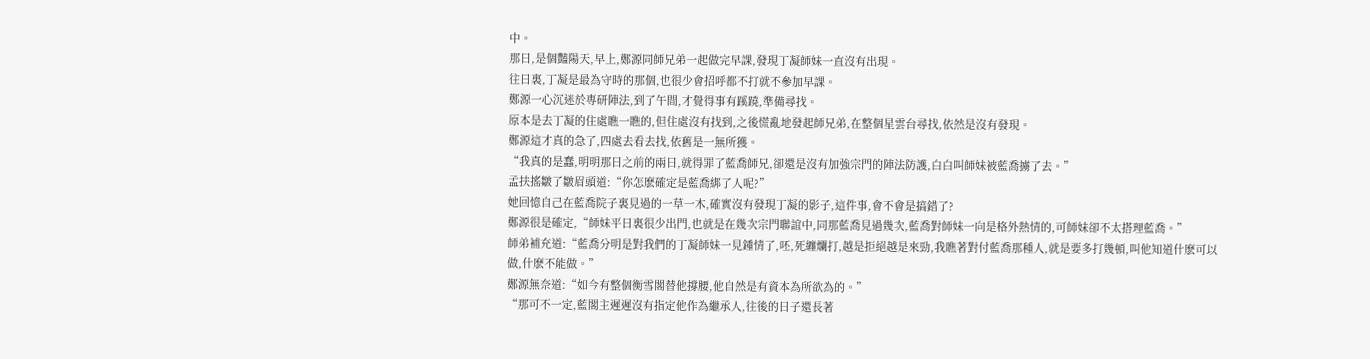中。
那日,是個豔陽天,早上,鄭源同師兄弟一起做完早課,發現丁凝師妹一直沒有出現。
往日裏,丁凝是最為守時的那個,也很少會招呼都不打就不參加早課。
鄭源一心沉迷於專研陣法,到了午間,才覺得事有蹊蹺,準備尋找。
原本是去丁凝的住處瞧一瞧的,但住處沒有找到,之後慌亂地發起師兄弟,在整個星雲台尋找,依然是沒有發現。
鄭源這才真的急了,四處去看去找,依舊是一無所獲。
“我真的是蠢,明明那日之前的兩日,就得罪了藍喬師兄,卻還是沒有加強宗門的陣法防護,白白叫師妹被藍喬擄了去。”
孟扶搖皺了皺眉頭道:“你怎麽確定是藍喬綁了人呢?”
她回憶自己在藍喬院子裏見過的一草一木,確實沒有發現丁凝的影子,這件事,會不會是搞錯了?
鄭源很是確定,“師妹平日裏很少出門,也就是在幾次宗門聯誼中,同那藍喬見過幾次,藍喬對師妹一向是格外熱情的,可師妹卻不太搭理藍喬。”
師弟補充道:“藍喬分明是對我們的丁凝師妹一見鍾情了,呸,死纏爛打,越是拒絕越是來勁,我瞧著對付藍喬那種人,就是要多打幾頓,叫他知道什麽可以做,什麽不能做。”
鄭源無奈道:“如今有整個衡雪閣替他撐腰,他自然是有資本為所欲為的。”
“那可不一定,藍閣主遲遲沒有指定他作為繼承人,往後的日子還長著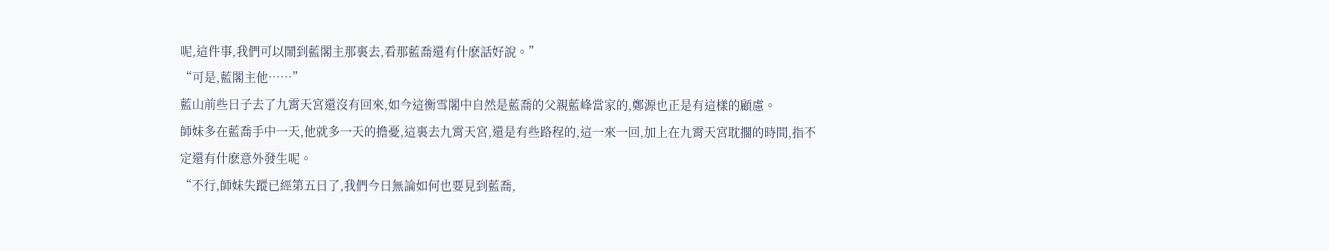呢,這件事,我們可以鬧到藍閣主那裏去,看那藍喬還有什麽話好說。”
“可是,藍閣主他……”
藍山前些日子去了九霄天宮還沒有回來,如今這衡雪閣中自然是藍喬的父親藍峰當家的,鄭源也正是有這樣的顧慮。
師妹多在藍喬手中一天,他就多一天的擔憂,這裏去九霄天宮,還是有些路程的,這一來一回,加上在九霄天宮耽擱的時間,指不定還有什麽意外發生呢。
“不行,師妹失蹤已經第五日了,我們今日無論如何也要見到藍喬,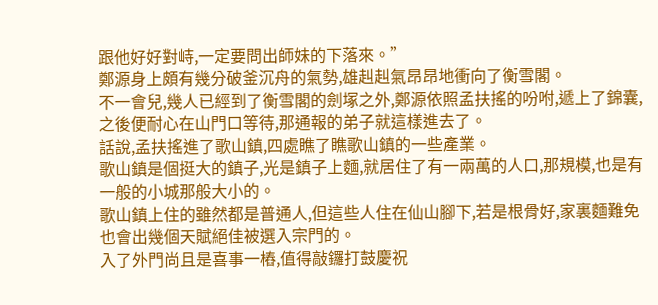跟他好好對峙,一定要問出師妹的下落來。”
鄭源身上頗有幾分破釜沉舟的氣勢,雄赳赳氣昂昂地衝向了衡雪閣。
不一會兒,幾人已經到了衡雪閣的劍塚之外,鄭源依照孟扶搖的吩咐,遞上了錦囊,之後便耐心在山門口等待,那通報的弟子就這樣進去了。
話說,孟扶搖進了歌山鎮,四處瞧了瞧歌山鎮的一些產業。
歌山鎮是個挺大的鎮子,光是鎮子上麵,就居住了有一兩萬的人口,那規模,也是有一般的小城那般大小的。
歌山鎮上住的雖然都是普通人,但這些人住在仙山腳下,若是根骨好,家裏麵難免也會出幾個天賦絕佳被選入宗門的。
入了外門尚且是喜事一樁,值得敲鑼打鼓慶祝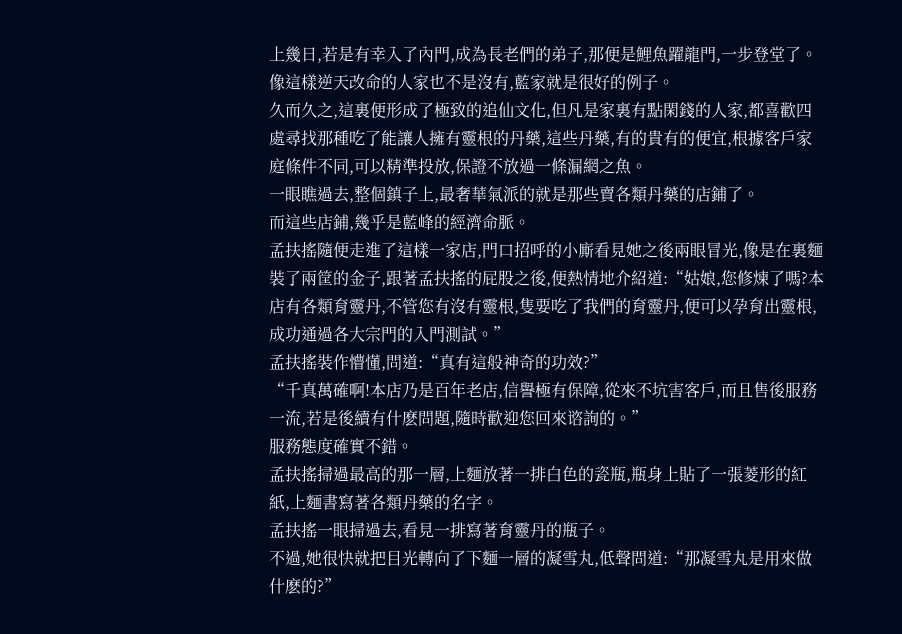上幾日,若是有幸入了內門,成為長老們的弟子,那便是鯉魚躍龍門,一步登堂了。
像這樣逆天改命的人家也不是沒有,藍家就是很好的例子。
久而久之,這裏便形成了極致的追仙文化,但凡是家裏有點閑錢的人家,都喜歡四處尋找那種吃了能讓人擁有靈根的丹藥,這些丹藥,有的貴有的便宜,根據客戶家庭條件不同,可以精準投放,保證不放過一條漏網之魚。
一眼瞧過去,整個鎮子上,最奢華氣派的就是那些賣各類丹藥的店鋪了。
而這些店鋪,幾乎是藍峰的經濟命脈。
孟扶搖隨便走進了這樣一家店,門口招呼的小廝看見她之後兩眼冒光,像是在裏麵裝了兩筐的金子,跟著孟扶搖的屁股之後,便熱情地介紹道:“姑娘,您修煉了嗎?本店有各類育靈丹,不管您有沒有靈根,隻要吃了我們的育靈丹,便可以孕育出靈根,成功通過各大宗門的入門測試。”
孟扶搖裝作懵懂,問道:“真有這般神奇的功效?”
“千真萬確啊!本店乃是百年老店,信譽極有保障,從來不坑害客戶,而且售後服務一流,若是後續有什麽問題,隨時歡迎您回來谘詢的。”
服務態度確實不錯。
孟扶搖掃過最高的那一層,上麵放著一排白色的瓷瓶,瓶身上貼了一張菱形的紅紙,上麵書寫著各類丹藥的名字。
孟扶搖一眼掃過去,看見一排寫著育靈丹的瓶子。
不過,她很快就把目光轉向了下麵一層的凝雪丸,低聲問道:“那凝雪丸是用來做什麽的?”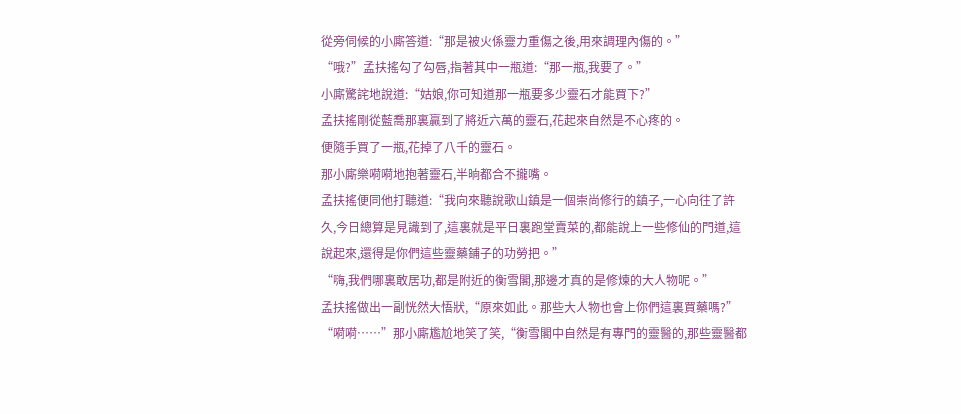從旁伺候的小廝答道:“那是被火係靈力重傷之後,用來調理內傷的。”
“哦?”孟扶搖勾了勾唇,指著其中一瓶道:“那一瓶,我要了。”
小廝驚詫地說道:“姑娘,你可知道那一瓶要多少靈石才能買下?”
孟扶搖剛從藍喬那裏贏到了將近六萬的靈石,花起來自然是不心疼的。
便隨手買了一瓶,花掉了八千的靈石。
那小廝樂嗬嗬地抱著靈石,半晌都合不攏嘴。
孟扶搖便同他打聽道:“我向來聽說歌山鎮是一個崇尚修行的鎮子,一心向往了許久,今日總算是見識到了,這裏就是平日裏跑堂賣菜的,都能說上一些修仙的門道,這說起來,還得是你們這些靈藥鋪子的功勞把。”
“嗨,我們哪裏敢居功,都是附近的衡雪閣,那邊才真的是修煉的大人物呢。”
孟扶搖做出一副恍然大悟狀,“原來如此。那些大人物也會上你們這裏買藥嗎?”
“嗬嗬……”那小廝尷尬地笑了笑,“衡雪閣中自然是有專門的靈醫的,那些靈醫都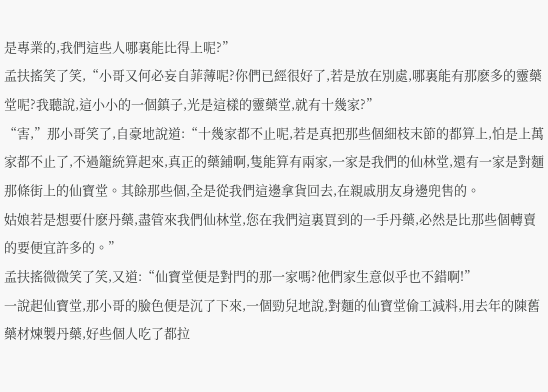是專業的,我們這些人哪裏能比得上呢?”
孟扶搖笑了笑,“小哥又何必妄自菲薄呢?你們已經很好了,若是放在別處,哪裏能有那麽多的靈藥堂呢?我聽說,這小小的一個鎮子,光是這樣的靈藥堂,就有十幾家?”
“害,”那小哥笑了,自豪地說道:“十幾家都不止呢,若是真把那些個細枝末節的都算上,怕是上萬家都不止了,不過籠統算起來,真正的藥鋪啊,隻能算有兩家,一家是我們的仙林堂,還有一家是對麵那條街上的仙寶堂。其餘那些個,全是從我們這邊拿貨回去,在親戚朋友身邊兜售的。
姑娘若是想要什麽丹藥,盡管來我們仙林堂,您在我們這裏買到的一手丹藥,必然是比那些個轉賣的要便宜許多的。”
孟扶搖微微笑了笑,又道:“仙寶堂便是對門的那一家嗎?他們家生意似乎也不錯啊!”
一說起仙寶堂,那小哥的臉色便是沉了下來,一個勁兒地說,對麵的仙寶堂偷工減料,用去年的陳舊藥材煉製丹藥,好些個人吃了都拉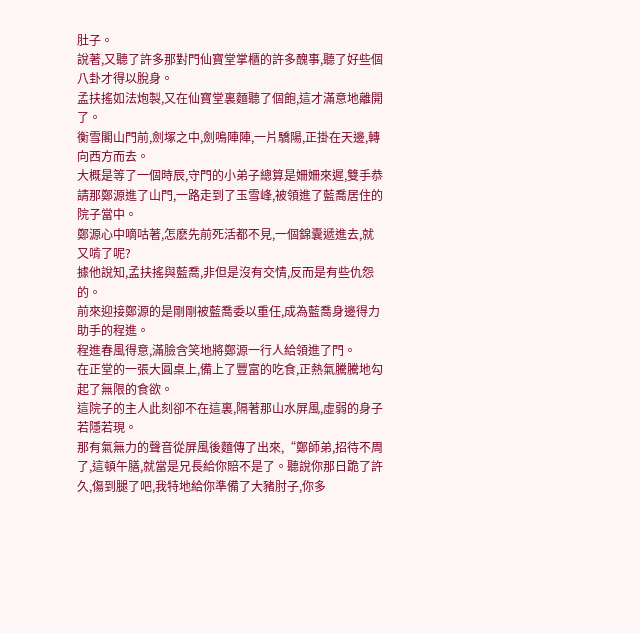肚子。
說著,又聽了許多那對門仙寶堂掌櫃的許多醜事,聽了好些個八卦才得以脫身。
孟扶搖如法炮製,又在仙寶堂裏麵聽了個飽,這才滿意地離開了。
衡雪閣山門前,劍塚之中,劍鳴陣陣,一片驕陽,正掛在天邊,轉向西方而去。
大概是等了一個時辰,守門的小弟子總算是姍姍來遲,雙手恭請那鄭源進了山門,一路走到了玉雪峰,被領進了藍喬居住的院子當中。
鄭源心中嘀咕著,怎麽先前死活都不見,一個錦囊遞進去,就又啃了呢?
據他說知,孟扶搖與藍喬,非但是沒有交情,反而是有些仇怨的。
前來迎接鄭源的是剛剛被藍喬委以重任,成為藍喬身邊得力助手的程進。
程進春風得意,滿臉含笑地將鄭源一行人給領進了門。
在正堂的一張大圓桌上,備上了豐富的吃食,正熱氣騰騰地勾起了無限的食欲。
這院子的主人此刻卻不在這裏,隔著那山水屏風,虛弱的身子若隱若現。
那有氣無力的聲音從屏風後麵傳了出來,“鄭師弟,招待不周了,這頓午膳,就當是兄長給你賠不是了。聽說你那日跪了許久,傷到腿了吧,我特地給你準備了大豬肘子,你多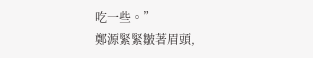吃一些。”
鄭源緊緊皺著眉頭,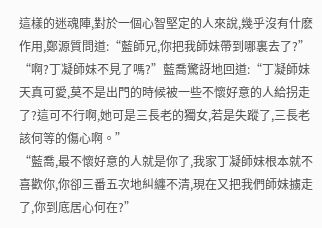這樣的迷魂陣,對於一個心智堅定的人來說,幾乎沒有什麽作用,鄭源質問道:“藍師兄,你把我師妹帶到哪裏去了?”
“啊?丁凝師妹不見了嗎?”藍喬驚訝地回道:“丁凝師妹天真可愛,莫不是出門的時候被一些不懷好意的人給拐走了?這可不行啊,她可是三長老的獨女,若是失蹤了,三長老該何等的傷心啊。”
“藍喬,最不懷好意的人就是你了,我家丁凝師妹根本就不喜歡你,你卻三番五次地糾纏不清,現在又把我們師妹擄走了,你到底居心何在?”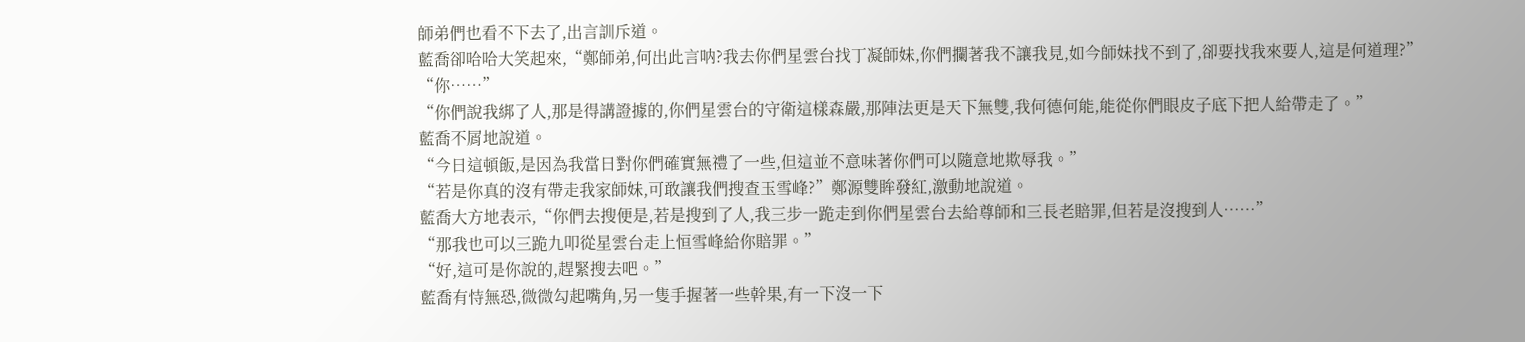師弟們也看不下去了,出言訓斥道。
藍喬卻哈哈大笑起來,“鄭師弟,何出此言呐?我去你們星雲台找丁凝師妹,你們攔著我不讓我見,如今師妹找不到了,卻要找我來要人,這是何道理?”
“你……”
“你們說我綁了人,那是得講證據的,你們星雲台的守衛這樣森嚴,那陣法更是天下無雙,我何德何能,能從你們眼皮子底下把人給帶走了。”
藍喬不屑地說道。
“今日這頓飯,是因為我當日對你們確實無禮了一些,但這並不意味著你們可以隨意地欺辱我。”
“若是你真的沒有帶走我家師妹,可敢讓我們搜查玉雪峰?”鄭源雙眸發紅,激動地說道。
藍喬大方地表示,“你們去搜便是,若是搜到了人,我三步一跪走到你們星雲台去給尊師和三長老賠罪,但若是沒搜到人……”
“那我也可以三跪九叩從星雲台走上恒雪峰給你賠罪。”
“好,這可是你說的,趕緊搜去吧。”
藍喬有恃無恐,微微勾起嘴角,另一隻手握著一些幹果,有一下沒一下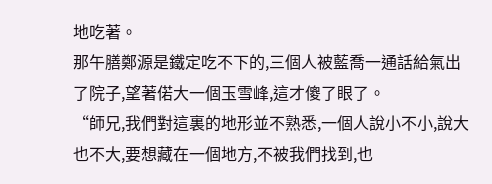地吃著。
那午膳鄭源是鐵定吃不下的,三個人被藍喬一通話給氣出了院子,望著偌大一個玉雪峰,這才傻了眼了。
“師兄,我們對這裏的地形並不熟悉,一個人說小不小,說大也不大,要想藏在一個地方,不被我們找到,也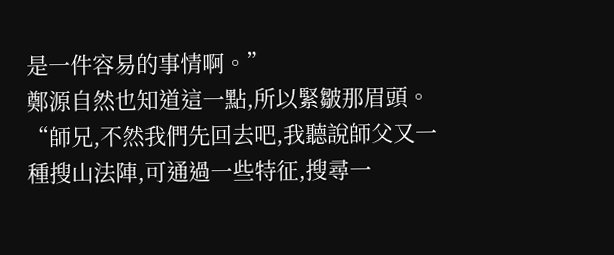是一件容易的事情啊。”
鄭源自然也知道這一點,所以緊皺那眉頭。
“師兄,不然我們先回去吧,我聽說師父又一種搜山法陣,可通過一些特征,搜尋一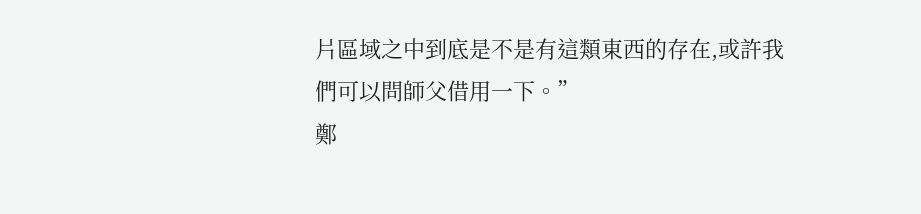片區域之中到底是不是有這類東西的存在,或許我們可以問師父借用一下。”
鄭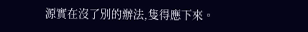源實在沒了別的辦法,隻得應下來。